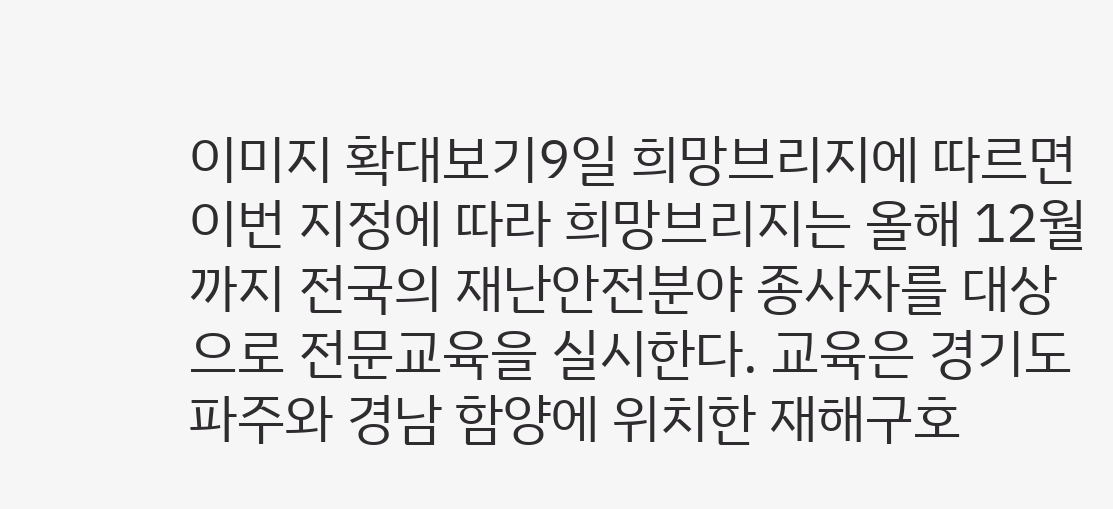이미지 확대보기9일 희망브리지에 따르면 이번 지정에 따라 희망브리지는 올해 12월까지 전국의 재난안전분야 종사자를 대상으로 전문교육을 실시한다. 교육은 경기도 파주와 경남 함양에 위치한 재해구호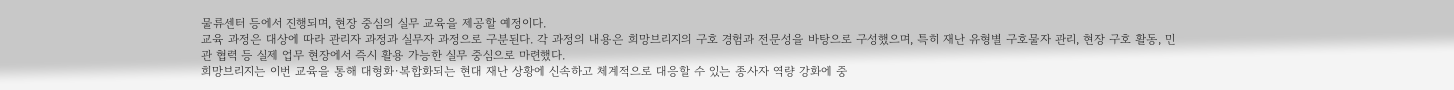물류센터 등에서 진행되며, 현장 중심의 실무 교육을 제공할 예정이다.
교육 과정은 대상에 따라 관리자 과정과 실무자 과정으로 구분된다. 각 과정의 내용은 희망브리지의 구호 경험과 전문성을 바탕으로 구성했으며, 특히 재난 유형별 구호물자 관리, 현장 구호 활동, 민관 협력 등 실제 업무 현장에서 즉시 활용 가능한 실무 중심으로 마련했다.
희망브리지는 이번 교육을 통해 대형화·복합화되는 현대 재난 상황에 신속하고 체계적으로 대응할 수 있는 종사자 역량 강화에 중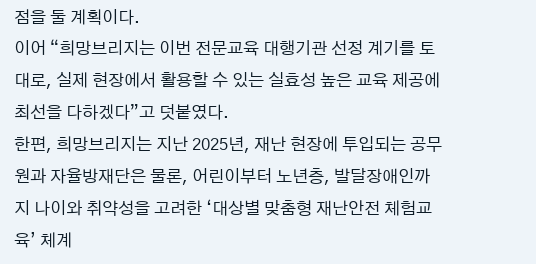점을 둘 계획이다.
이어 “희망브리지는 이번 전문교육 대행기관 선정 계기를 토대로, 실제 현장에서 활용할 수 있는 실효성 높은 교육 제공에 최선을 다하겠다”고 덧붙였다.
한편, 희망브리지는 지난 2025년, 재난 현장에 투입되는 공무원과 자율방재단은 물론, 어린이부터 노년층, 발달장애인까지 나이와 취약성을 고려한 ‘대상별 맞춤형 재난안전 체험교육’ 체계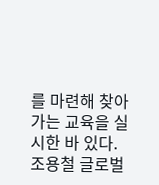를 마련해 찾아가는 교육을 실시한 바 있다.
조용철 글로벌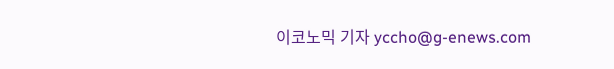이코노믹 기자 yccho@g-enews.com